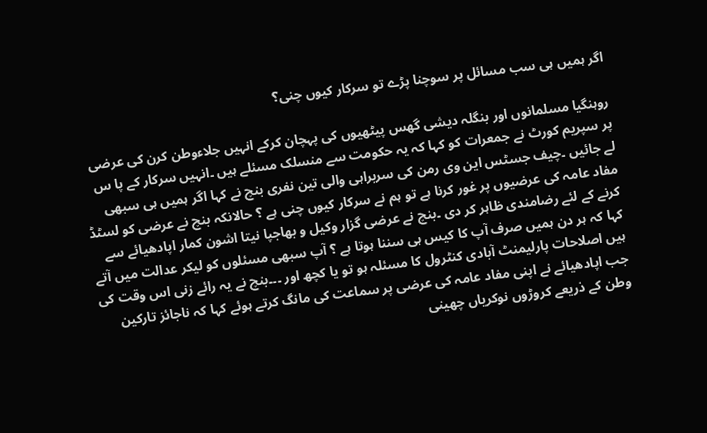اگر ہمیں ہی سب مسائل پر سوچنا پڑے تو سرکار کیوں چنی؟

روہنگیا مسلمانوں اور بنگلہ دیشی گھس پیٹھیوں کی پہچان کرکے انہیں جلاءوطن کرن کی عرضی پر سپریم کورٹ نے جمعرات کو کہا کہ یہ حکومت سے منسلک مسئلے ہیں ۔انہیں سرکار کے پا س لے جائیں ۔چیف جسٹس این وی رمن کی سربراہی والی تین نفری بنچ نے کہا اگر ہمیں ہی سبھی مفاد عامہ کی عرضیوں پر غور کرنا ہے تو ہم نے سرکار کیوں چنی ہے ؟ حالانکہ بنچ نے عرضی کو لسٹڈ کرنے کے لئے رضامندی ظاہر کر دی ۔بنچ نے عرضی گزار وکیل و بھاجپا نیتا اشون کمار اپادھیائے سے کہا کہ ہر دن ہمیں صرف آپ کا کیس ہی سننا ہوتا ہے ؟ آپ سبھی مسئلوں کو لیکر عدالت میں آتے ہیں اصلاحات پارلیمنٹ آبادی کنٹرول کا مسئلہ ہو تو یا کچھ اور ۔۔۔بنچ نے یہ رائے زنی اس وقت کی جب اپادھیائے نے اپنی مفاد عامہ کی عرضی پر سماعت کی مانگ کرتے ہوئے کہا کہ ناجائز تارکین وطن کے ذریعے کروڑوں نوکریاں چھینی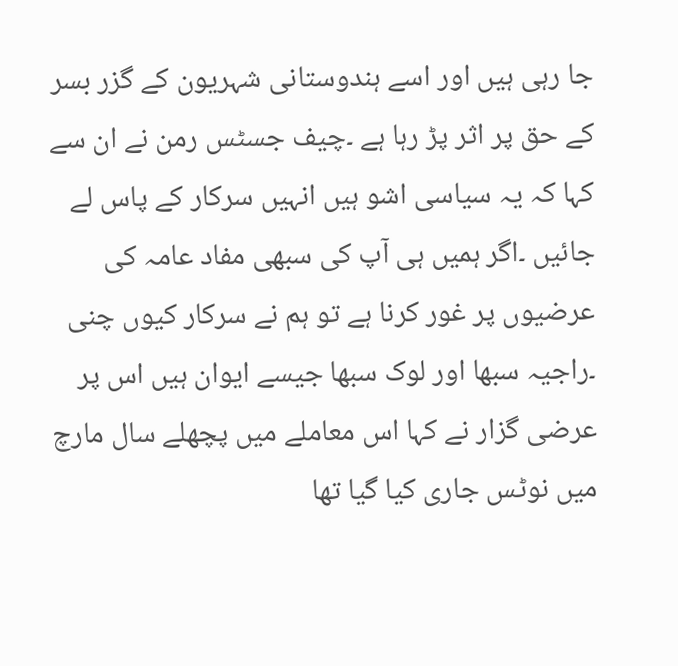جا رہی ہیں اور اسے ہندوستانی شہریون کے گزر بسر کے حق پر اثر پڑ رہا ہے ۔چیف جسٹس رمن نے ان سے کہا کہ یہ سیاسی اشو ہیں انہیں سرکار کے پاس لے جائیں ۔اگر ہمیں ہی آپ کی سبھی مفاد عامہ کی عرضیوں پر غور کرنا ہے تو ہم نے سرکار کیوں چنی ۔راجیہ سبھا اور لوک سبھا جیسے ایوان ہیں اس پر عرضی گزار نے کہا اس معاملے میں پچھلے سال مارچ میں نوٹس جاری کیا گیا تھا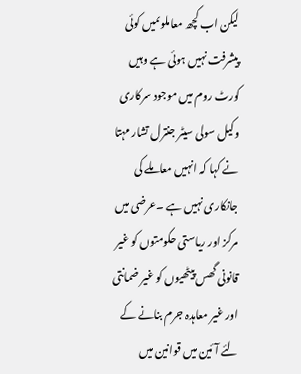لیکن اب کچھ معاملوںمیں کوئی پیشرفت نہیں ہوئی ہے وہیں کورٹ روم میں موجود سرکاری وکیل سولی سیٹر جنترل تشار مہتا نے کہا کہ انہیں معاملے کی جانکاری نہیں ہے ۔عرضی میں مرکز اور ریاستی حکومتوں کو غیر قانونی گھس پیٹھیوں کو غیر ضمانتی اور غیر معاہدہ جرم بنانے کے لئے آئین میں قوانین میں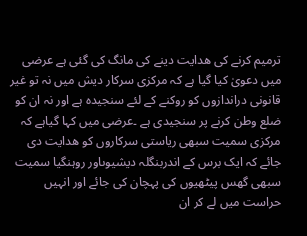ترمیم کرنے کی ھدایت دینے کی مانگ کی گئی ہے عرضی میں دعویٰ کیا گیا ہے کہ مرکزی سرکار دیش میں نہ تو غیر قانونی دراندازوں کو روکنے کے لئے سنجیدہ ہے اور نہ ان کو ضلع وطن کرنے پر سنجیدی ہے ۔عرضی میں کہا گیاہے کہ مرکزی سمیت سبھی ریاستی سرکاروں کو ھدایت دی جائے کہ ایک برس کے اندربنگلہ دیشیوںاور روہنگیا سمیت سبھی گھس پیٹھیوں کی پہچان کی جائے اور انہیں حراست میں لے کر ان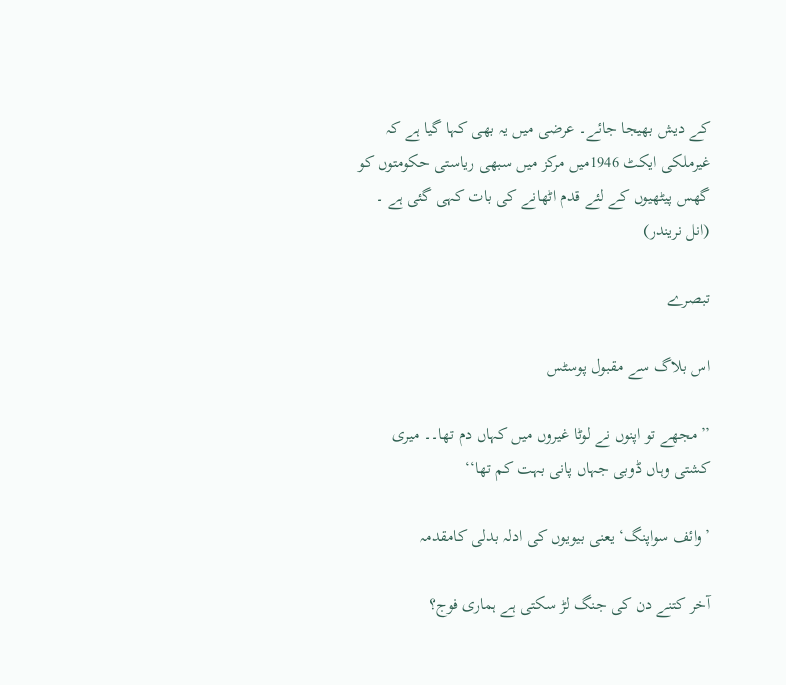کے دیش بھیجا جائے۔ عرضی میں یہ بھی کہا گیا ہے کہ غیرملکی ایکٹ 1946میں مرکز میں سبھی ریاستی حکومتوں کو گھس پیٹھیوں کے لئے قدم اٹھانے کی بات کہی گئی ہے ۔ (انل نریندر)

تبصرے

اس بلاگ سے مقبول پوسٹس

’’مجھے تو اپنوں نے لوٹا غیروں میں کہاں دم تھا۔۔ میری کشتی وہاں ڈوبی جہاں پانی بہت کم تھا‘‘

’وائف سواپنگ‘ یعنی بیویوں کی ادلہ بدلی کامقدمہ

آخر کتنے دن کی جنگ لڑ سکتی ہے ہماری فوج؟